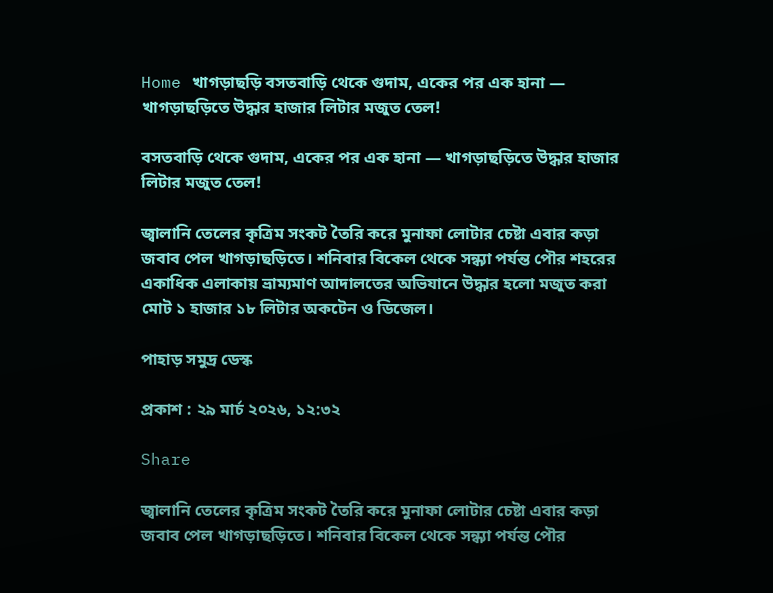Home খাগড়াছড়ি বসতবাড়ি থেকে গুদাম, একের পর এক হানা — খাগড়াছড়িতে উদ্ধার হাজার লিটার মজুত তেল!

বসতবাড়ি থেকে গুদাম, একের পর এক হানা — খাগড়াছড়িতে উদ্ধার হাজার লিটার মজুত তেল!

জ্বালানি তেলের কৃত্রিম সংকট তৈরি করে মুনাফা লোটার চেষ্টা এবার কড়া জবাব পেল খাগড়াছড়িতে। শনিবার বিকেল থেকে সন্ধ্যা পর্যন্ত পৌর শহরের একাধিক এলাকায় ভ্রাম্যমাণ আদালতের অভিযানে উদ্ধার হলো মজুত করা মোট ১ হাজার ১৮ লিটার অকটেন ও ডিজেল।

পাহাড় সমুদ্র ডেস্ক

প্রকাশ : ২৯ মার্চ ২০২৬, ১২:৩২

Share

জ্বালানি তেলের কৃত্রিম সংকট তৈরি করে মুনাফা লোটার চেষ্টা এবার কড়া জবাব পেল খাগড়াছড়িতে। শনিবার বিকেল থেকে সন্ধ্যা পর্যন্ত পৌর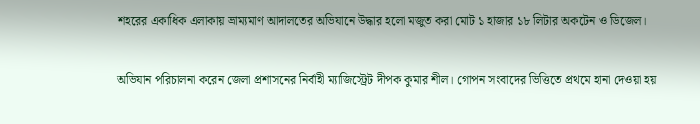শহরের একাধিক এলাকায় ভ্রাম্যমাণ আদালতের অভিযানে উদ্ধার হলো মজুত করা মোট ১ হাজার ১৮ লিটার অকটেন ও ডিজেল।

অভিযান পরিচালনা করেন জেলা প্রশাসনের নির্বাহী ম্যাজিস্ট্রেট দীপক কুমার শীল। গোপন সংবাদের ভিত্তিতে প্রথমে হানা দেওয়া হয়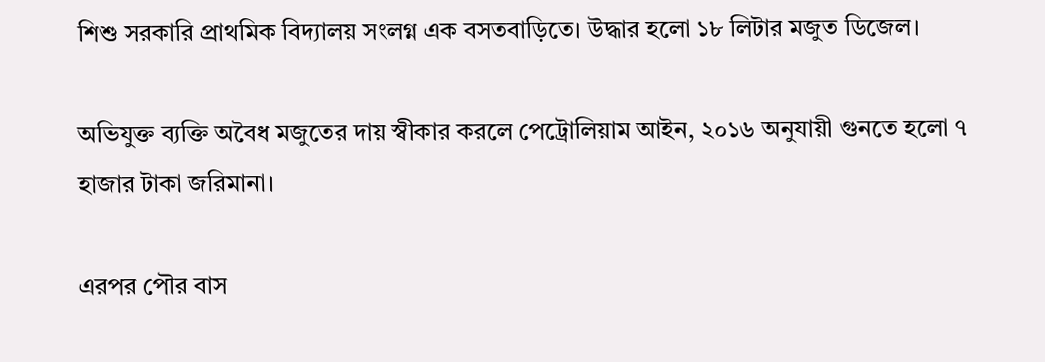শিশু সরকারি প্রাথমিক বিদ্যালয় সংলগ্ন এক বসতবাড়িতে। উদ্ধার হলো ১৮ লিটার মজুত ডিজেল।

অভিযুক্ত ব্যক্তি অবৈধ মজুতের দায় স্বীকার করলে পেট্রোলিয়াম আইন, ২০১৬ অনুযায়ী গুনতে হলো ৭ হাজার টাকা জরিমানা।

এরপর পৌর বাস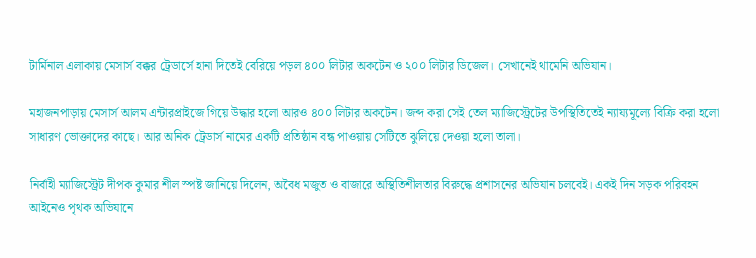টার্মিনাল এলাকায় মেসার্স বক্কর ট্রেডার্সে হানা দিতেই বেরিয়ে পড়ল ৪০০ লিটার অকটেন ও ২০০ লিটার ডিজেল। সেখানেই থামেনি অভিযান।

মহাজনপাড়ায় মেসার্স আলম এন্টারপ্রাইজে গিয়ে উদ্ধার হলো আরও ৪০০ লিটার অকটেন। জব্দ করা সেই তেল ম্যাজিস্ট্রেটের উপস্থিতিতেই ন্যায্যমূল্যে বিক্রি করা হলো সাধারণ ভোক্তাদের কাছে। আর অনিক ট্রেডার্স নামের একটি প্রতিষ্ঠান বন্ধ পাওয়ায় সেটিতে ঝুলিয়ে দেওয়া হলো তালা।

নির্বাহী ম্যাজিস্ট্রেট দীপক কুমার শীল স্পষ্ট জানিয়ে দিলেন, অবৈধ মজুত ও বাজারে অস্থিতিশীলতার বিরুদ্ধে প্রশাসনের অভিযান চলবেই। একই দিন সড়ক পরিবহন আইনেও পৃথক অভিযানে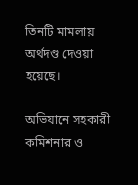তিনটি মামলায় অর্থদণ্ড দেওয়া হয়েছে।

অভিযানে সহকারী কমিশনার ও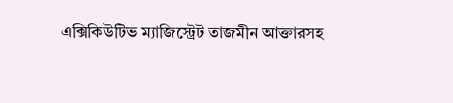এক্সিকিউটিভ ম্যাজিস্ট্রেট তাজমীন আক্তারসহ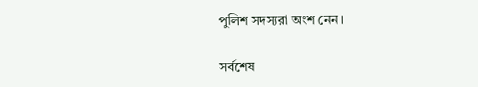পুলিশ সদস্যরা অংশ নেন।

সর্বশেষ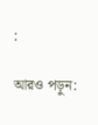:

আরও পড়ুন: